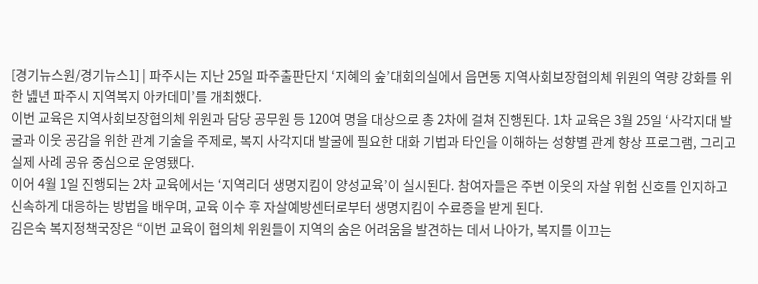[경기뉴스원/경기뉴스1] | 파주시는 지난 25일 파주출판단지 ‘지혜의 숲’대회의실에서 읍면동 지역사회보장협의체 위원의 역량 강화를 위한 녪년 파주시 지역복지 아카데미’를 개최했다.
이번 교육은 지역사회보장협의체 위원과 담당 공무원 등 120여 명을 대상으로 총 2차에 걸쳐 진행된다. 1차 교육은 3월 25일 ‘사각지대 발굴과 이웃 공감을 위한 관계 기술을 주제로, 복지 사각지대 발굴에 필요한 대화 기법과 타인을 이해하는 성향별 관계 향상 프로그램, 그리고 실제 사례 공유 중심으로 운영됐다.
이어 4월 1일 진행되는 2차 교육에서는 ‘지역리더 생명지킴이 양성교육’이 실시된다. 참여자들은 주변 이웃의 자살 위험 신호를 인지하고 신속하게 대응하는 방법을 배우며, 교육 이수 후 자살예방센터로부터 생명지킴이 수료증을 받게 된다.
김은숙 복지정책국장은 “이번 교육이 협의체 위원들이 지역의 숨은 어려움을 발견하는 데서 나아가, 복지를 이끄는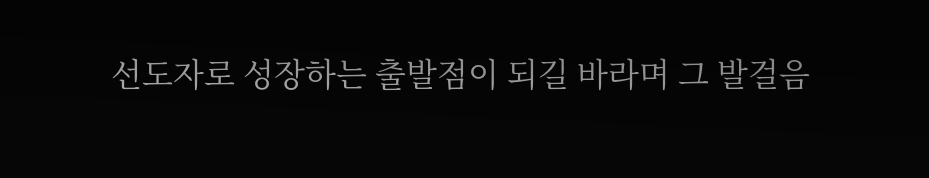선도자로 성장하는 출발점이 되길 바라며 그 발걸음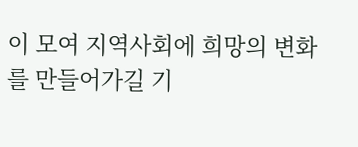이 모여 지역사회에 희망의 변화를 만들어가길 기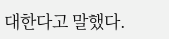대한다고 말했다.